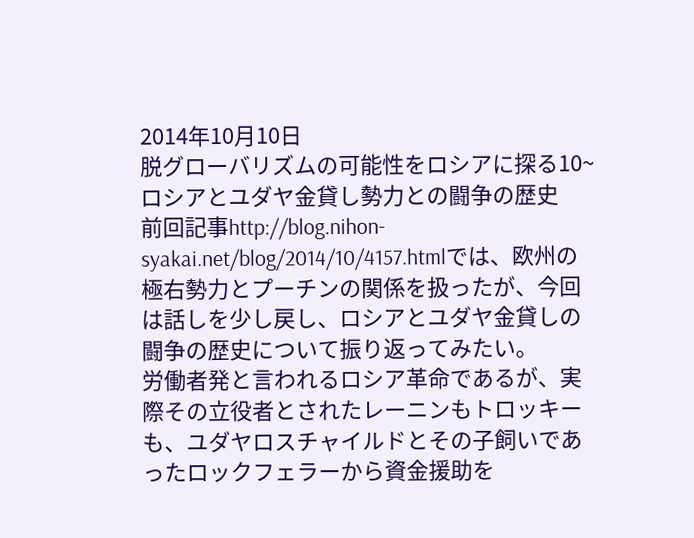2014年10月10日
脱グローバリズムの可能性をロシアに探る10~ロシアとユダヤ金貸し勢力との闘争の歴史
前回記事http://blog.nihon-syakai.net/blog/2014/10/4157.htmlでは、欧州の極右勢力とプーチンの関係を扱ったが、今回は話しを少し戻し、ロシアとユダヤ金貸しの闘争の歴史について振り返ってみたい。
労働者発と言われるロシア革命であるが、実際その立役者とされたレーニンもトロッキーも、ユダヤロスチャイルドとその子飼いであったロックフェラーから資金援助を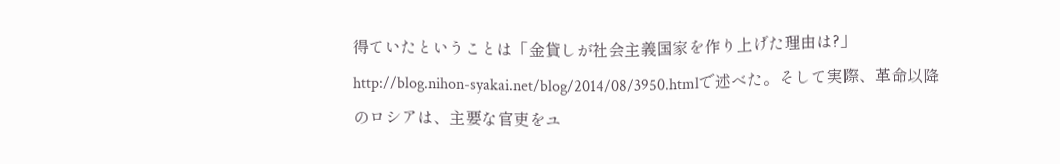得ていたということは「金貸しが社会主義国家を作り上げた理由は?」http://blog.nihon-syakai.net/blog/2014/08/3950.htmlで述べた。そして実際、革命以降のロシアは、主要な官吏をユ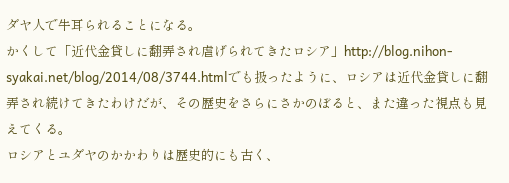ダヤ人で牛耳られることになる。
かくして「近代金貸しに翻弄され虐げられてきたロシア」http://blog.nihon-syakai.net/blog/2014/08/3744.htmlでも扱ったように、ロシアは近代金貸しに翻弄され続けてきたわけだが、その歴史をさらにさかのぼると、また違った視点も見えてくる。
ロシアとユダヤのかかわりは歴史的にも古く、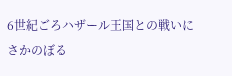6世紀ごろハザール王国との戦いにさかのぼる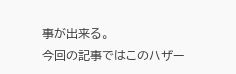事が出来る。
今回の記事ではこのハザー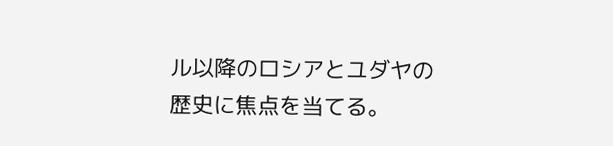ル以降のロシアとユダヤの歴史に焦点を当てる。